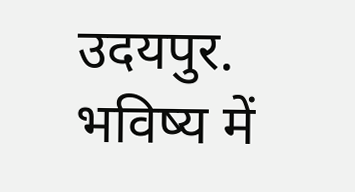उदयपुर. भविष्य में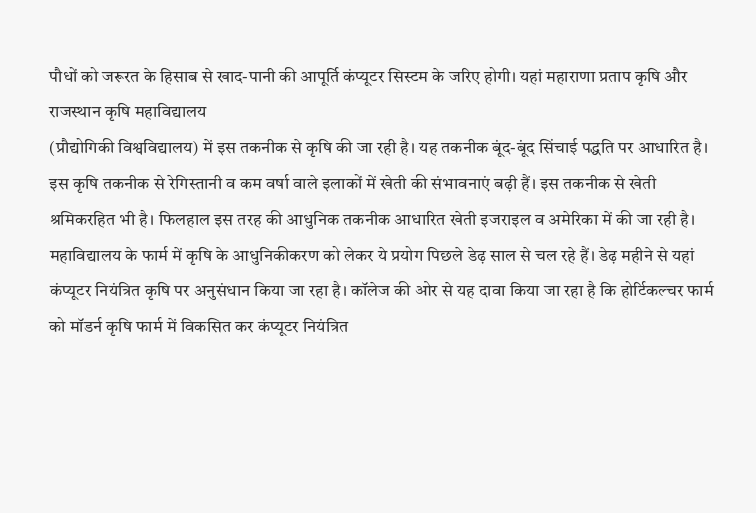पौधों को जरूरत के हिसाब से खाद-पानी की आपूर्ति कंप्यूटर सिस्टम के जरिए होगी। यहां महाराणा प्रताप कृषि और राजस्थान कृषि महाविद्यालय
(प्रौद्योगिकी विश्वविद्यालय) में इस तकनीक से कृषि की जा रही है। यह तकनीक बूंद-बूंद सिंचाई पद्धति पर आधारित है। इस कृषि तकनीक से रेगिस्तानी व कम वर्षा वाले इलाकों में खेती की संभावनाएं बढ़ी हैं। इस तकनीक से खेती श्रमिकरहित भी है। फिलहाल इस तरह की आधुनिक तकनीक आधारित खेती इजराइल व अमेरिका में की जा रही है।
महाविद्यालय के फार्म में कृषि के आधुनिकीकरण को लेकर ये प्रयोग पिछले डेढ़ साल से चल रहे हैं। डेढ़ महीने से यहां कंप्यूटर नियंत्रित कृषि पर अनुसंधान किया जा रहा है। कॉलेज की ओर से यह दावा किया जा रहा है कि होर्टिकल्चर फार्म को मॉडर्न कृषि फार्म में विकसित कर कंप्यूटर नियंत्रित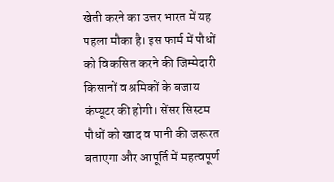खेती करने का उत्तर भारत में यह पहला मौका है। इस फार्म में पौधों को विकसित करने की जिम्मेदारी किसानों व श्रमिकों के बजाय कंप्यूटर की होगी। सेंसर सिस्टम पौधों को खाद व पानी की जरूरत बताएगा और आपूर्ति में महत्वपूर्ण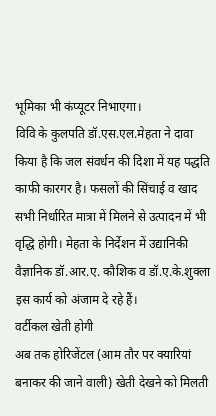भूमिका भी कंप्यूटर निभाएगा।
विवि के कुलपति डॉ.एस.एल.मेहता ने दावा किया है कि जल संवर्धन की दिशा में यह पद्धति काफी कारगर है। फसलों की सिंचाई व खाद सभी निर्धारित मात्रा में मिलने से उत्पादन में भी वृद्धि होगी। मेहता के निर्देशन में उद्यानिकी वैज्ञानिक डॉ.आर.ए. कौशिक व डॉ.ए.के.शुक्ला इस कार्य को अंजाम दे रहे हैं।
वर्टीकल खेती होगी
अब तक होरिजेंटल (आम तौर पर क्यारियां बनाकर की जाने वाली) खेती देखने को मिलती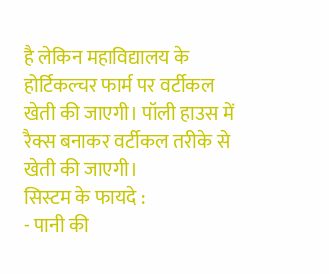है लेकिन महाविद्यालय के होर्टिकल्चर फार्म पर वर्टीकल खेती की जाएगी। पॉली हाउस में रैक्स बनाकर वर्टीकल तरीके से खेती की जाएगी।
सिस्टम के फायदे :
- पानी की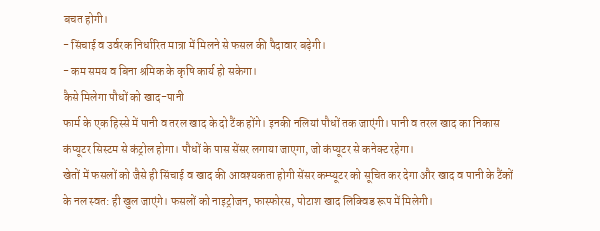बचत होगी।
- सिंचाई व उर्वरक निर्धारित मात्रा में मिलने से फसल की पैदावार बढ़ेगी।
- कम समय व बिना श्रमिक के कृषि कार्य हो सकेगा।
कैसे मिलेगा पौधों को खाद-पानी
फार्म के एक हिस्से में पानी व तरल खाद के दो टैंक होंगे। इनकी नलियां पौधों तक जाएंगी। पानी व तरल खाद का निकास कंप्यूटर सिस्टम से कंट्रोल होगा। पौधों के पास सेंसर लगाया जाएगा, जो कंप्यूटर से कनेक्ट रहेगा।
खेतों में फसलों को जैसे ही सिंचाई व खाद की आवश्यकता होगी सेंसर कम्प्यूटर को सूचित कर देगा और खाद व पानी के टैंकों के नल स्वत: ही खुल जाएंगे। फसलों को नाइट्रोजन, फास्फोरस, पोटाश खाद लिक्विड रूप में मिलेगी।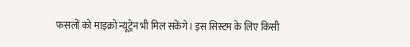फसलों को माइक्रो न्यूट्रेन भी मिल सकेंगे। इस सिस्टम के लिए किसी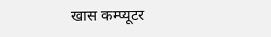खास कम्प्यूटर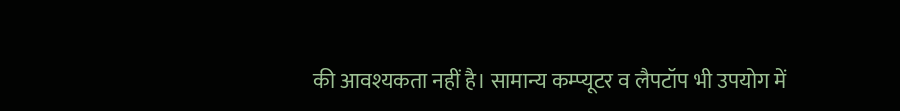की आवश्यकता नहीं है। सामान्य कम्प्यूटर व लैपटॉप भी उपयोग में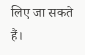लिए जा सकते हैं।